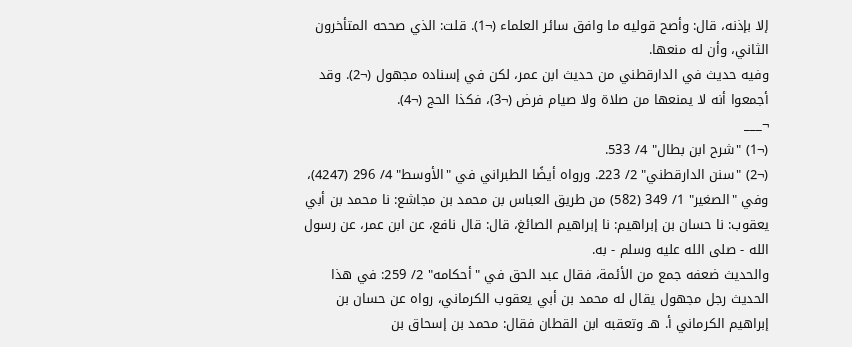إلا بإذنه، قال: وأصح قوليه ما وافق سائر العلماء (¬1). قلت: الذي صححه المتأخرون الثاني، وأن له منعها.
وفيه حديث في الدارقطني من حديث ابن عمر، لكن في إسناده مجهول (¬2). وقد أجمعوا أنه لا يمنعها من صلاة ولا صيام فرض (¬3)، فكذا الحج (¬4).
¬___
(¬1) "شرح ابن بطال" 4/ 533.
(¬2) "سنن الدارقطني" 2/ 223. ورواه أيضًا الطبراني في "الأوسط" 4/ 296 (4247)، وفي "الصغير" 1/ 349 (582) من طريق العباس بن محمد بن مجاشع: نا محمد بن أبي يعقوب: نا حسان بن إبراهيم: نا إبراهيم الصائغ، قال: قال نافع، عن ابن عمر، عن رسول الله - صلى الله عليه وسلم - به.
والحديث ضعفه جمع من الأئمة، فقال عبد الحق في "أحكامه" 2/ 259: في هذا الحديث رجل مجهول يقال له محمد بن أبي يعقوب الكرماني، رواه عن حسان بن إبراهيم الكرماني أ. هـ وتعقبه ابن القطان فقال: محمد بن إسحاق بن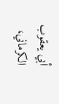أبي يعقوب الكرماني،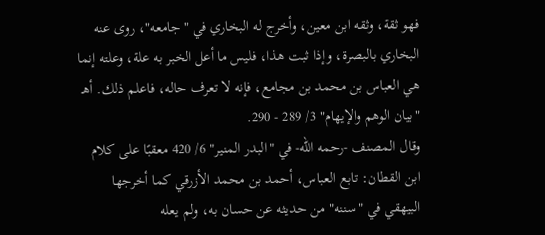فهو ثقة، وثقه ابن معين، وأخرج له البخاري في "جامعه"، روى عنه البخاري بالبصرة، وإذا ثبت هذا، فليس ما أعل الخبر به علة، وعلته إنما هي العباس بن محمد بن مجامع، فإنه لا تعرف حاله، فاعلم ذلك. أهـ "بيان الوهم والإيهام" 3/ 289 - 290.
وقال المصنف -رحمه الله- في "البدر المنير" 6/ 420 معقبًا على كلام ابن القطان: تابع العباس، أحمد بن محمد الأزرقي كما أخرجها البيهقي في "سننه" من حديثه عن حسان به، ولم يعله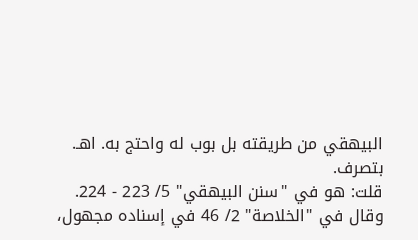البيهقي من طريقته بل بوب له واحتج به. اهـ. بتصرف.
قلت: هو في "سنن البيهقي" 5/ 223 - 224.
وقال في "الخلاصة" 2/ 46 في إسناده مجهول،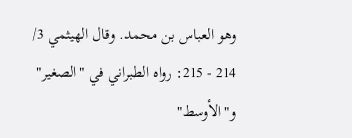وهو العباس بن محمد. وقال الهيثمي 3/ 214 - 215: رواه الطبراني في "الصغير" و"الأوسط"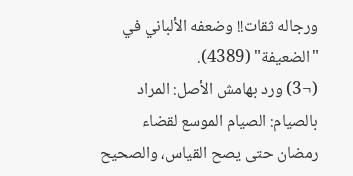ورجاله ثقات!! وضعفه الألباني في "الضعيفة" (4389).
(¬3) ورد بهامش الأصل: المراد بالصيام: الصيام الموسع لقضاء رمضان حتى يصح القياس، والصحيح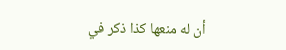أن له منعها كذا ذكر في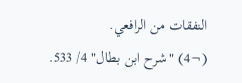النفقات من الرافعي.
(¬4) "شرح ابن بطال" 4/ 533.